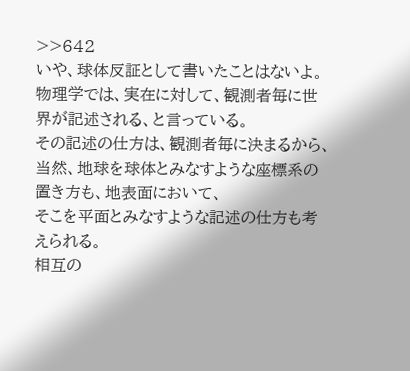>>642
いや、球体反証として書いたことはないよ。
物理学では、実在に対して、観測者毎に世界が記述される、と言っている。
その記述の仕方は、観測者毎に決まるから、
当然、地球を球体とみなすような座標系の置き方も、地表面において、
そこを平面とみなすような記述の仕方も考えられる。
相互の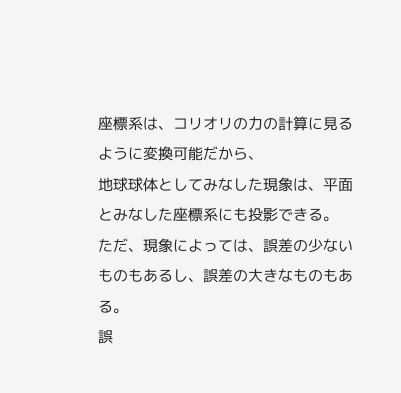座標系は、コリオリの力の計算に見るように変換可能だから、
地球球体としてみなした現象は、平面とみなした座標系にも投影できる。
ただ、現象によっては、誤差の少ないものもあるし、誤差の大きなものもある。
誤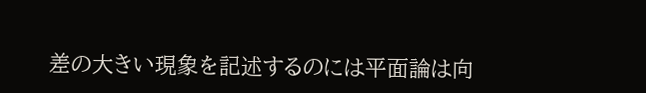差の大きい現象を記述するのには平面論は向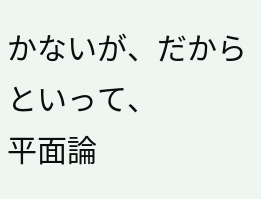かないが、だからといって、
平面論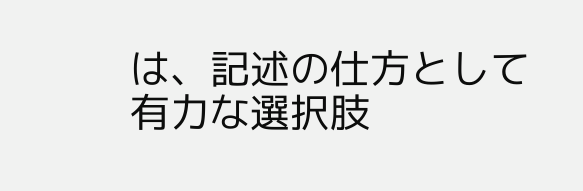は、記述の仕方として有力な選択肢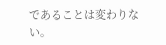であることは変わりない。